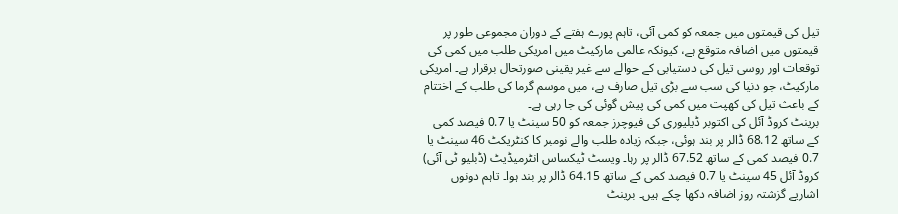تیل کی قیمتوں میں جمعہ کو کمی آئی، تاہم پورے ہفتے کے دوران مجموعی طور پر قیمتوں میں اضافہ متوقع ہے، کیونکہ عالمی مارکیٹ میں امریکی طلب میں کمی کی توقعات اور روسی تیل کی دستیابی کے حوالے سے غیر یقینی صورتحال برقرار ہے۔ امریکی مارکیٹ، جو دنیا کی سب سے بڑی تیل صارف ہے، میں موسم گرما کی طلب کے اختتام کے باعث تیل کی کھپت میں کمی کی پیش گوئی کی جا رہی ہے۔
برینٹ کروڈ آئل کی اکتوبر ڈیلیوری کی فیوچرز جمعہ کو 50 سینٹ یا 0.7 فیصد کمی کے ساتھ 68.12 ڈالر پر بند ہوئی، جبکہ زیادہ طلب والے نومبر کا کنٹریکٹ 46 سینٹ یا 0.7 فیصد کمی کے ساتھ 67.52 ڈالر پر رہا۔ ویسٹ ٹیکساس انٹرمیڈیٹ (ڈبلیو ٹی آئی) کروڈ آئل 45 سینٹ یا 0.7 فیصد کمی کے ساتھ 64.15 ڈالر پر بند ہوا۔ تاہم دونوں اشاریے گزشتہ روز اضافہ دکھا چکے ہیں۔ برینٹ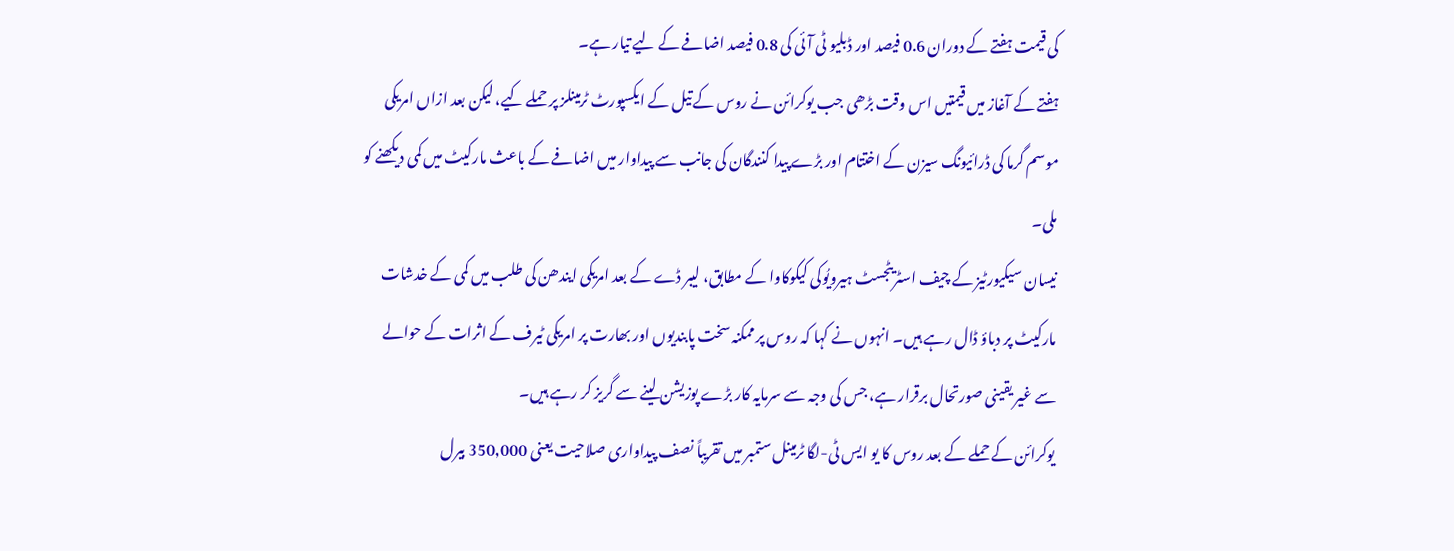کی قیمت ہفتے کے دوران 0.6 فیصد اور ڈبلیو ٹی آئی کی 0.8 فیصد اضافے کے لیے تیار ہے۔
ہفتے کے آغاز میں قیمتیں اس وقت بڑھی جب یوکرائن نے روس کے تیل کے ایکسپورٹ ٹرمینلز پر حملے کیے، لیکن بعد ازاں امریکی موسم گرما کی ڈرائیونگ سیزن کے اختتام اور بڑے پیدا کنندگان کی جانب سے پیداوار میں اضافے کے باعث مارکیٹ میں کمی دیکھنے کو ملی۔
نیسان سیکیورٹیز کے چیف اسٹریٹجسٹ ہیرویُوکی کیکوکاوا کے مطابق، لیبر ڈے کے بعد امریکی ایندھن کی طلب میں کمی کے خدشات مارکیٹ پر دباؤ ڈال رہے ہیں۔ انہوں نے کہا کہ روس پر ممکنہ سخت پابندیوں اور بھارت پر امریکی ٹیرف کے اثرات کے حوالے سے غیر یقینی صورتحال برقرار ہے، جس کی وجہ سے سرمایہ کار بڑے پوزیشن لینے سے گریز کر رہے ہیں۔
یوکرائن کے حملے کے بعد روس کا یو ایس ٹی-لگا ٹرمینل ستمبر میں تقریباً نصف پیداواری صلاحیت یعنی 350,000 بیرل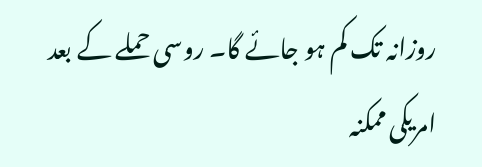روزانہ تک کم ہو جائے گا۔ روسی حملے کے بعد امریکی ممکنہ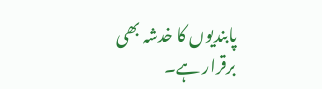پابندیوں کا خدشہ بھی برقرار ہے۔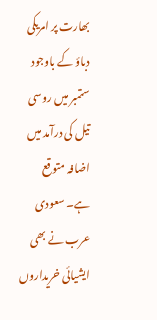بھارت پر امریکی دباؤ کے باوجود ستمبر میں روسی تیل کی درآمد میں اضافہ متوقع ہے۔ سعودی عرب نے بھی ایشیائی خریداروں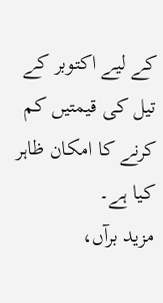کے لیے اکتوبر کے تیل کی قیمتیں کم کرنے کا امکان ظاہر کیا ہے۔
مزید برآں،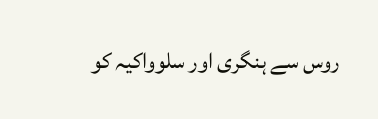روس سے ہنگری اور سلوواکیہ کو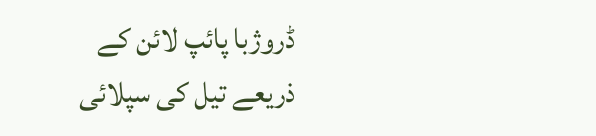ڈروژبا پائپ لائن کے ذریعے تیل کی سپلائی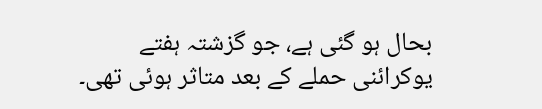بحال ہو گئی ہے، جو گزشتہ ہفتے یوکرائنی حملے کے بعد متاثر ہوئی تھی۔